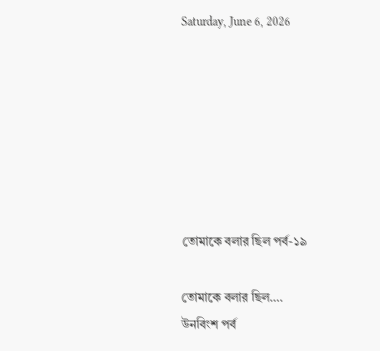Saturday, June 6, 2026







তোমাকে বলার ছিল পর্ব-১৯

তোমাকে বলার ছিল….
উনবিংশ পর্ব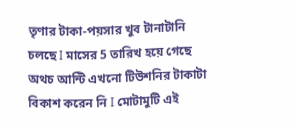তৃণার টাকা-পয়সার খুব টানাটানি চলছে I মাসের 5 তারিখ হয়ে গেছে অথচ আন্টি এখনো টিউশনির টাকাটা বিকাশ করেন নি I মোটামুটি এই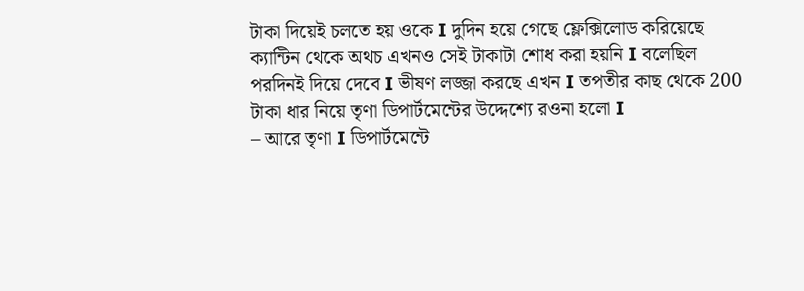টাকা দিয়েই চলতে হয় ওকে I দুদিন হয়ে গেছে ফ্লেক্সিলোড করিয়েছে ক্যান্টিন থেকে অথচ এখনও সেই টাকাটা শোধ করা হয়নি I বলেছিল পরদিনই দিয়ে দেবে I ভীষণ লজ্জা করছে এখন I তপতীর কাছ থেকে 200 টাকা ধার নিয়ে তৃণা ডিপার্টমেন্টের উদ্দেশ্যে রওনা হলো I
– আরে তৃণা I ডিপার্টমেন্টে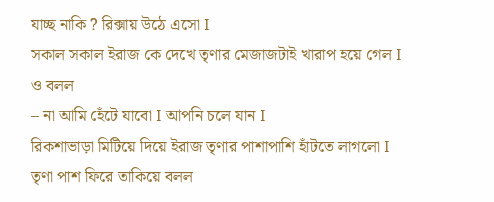যাচ্ছ নাকি ? রিক্সায় উঠে এসো I
সকাল সকাল ইরাজ কে দেখে তৃণার মেজাজটাই খারাপ হয়ে গেল I ও বলল
– না আমি হেঁটে যাবো I আপনি চলে যান I
রিকশাভাড়া মিটিয়ে দিয়ে ইরাজ তৃণার পাশাপাশি হাঁটতে লাগলো I তৃণা পাশ ফিরে তাকিয়ে বলল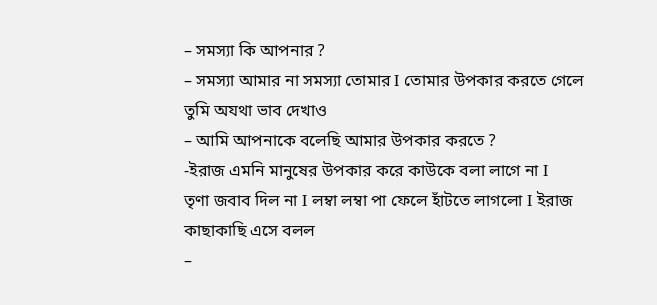– সমস্যা কি আপনার ?
– সমস্যা আমার না সমস্যা তোমার I তোমার উপকার করতে গেলে তুমি অযথা ভাব দেখাও
– আমি আপনাকে বলেছি আমার উপকার করতে ?
-ইরাজ এমনি মানুষের উপকার করে কাউকে বলা লাগে না I
তৃণা জবাব দিল না I লম্বা লম্বা পা ফেলে হাঁটতে লাগলো I ইরাজ কাছাকাছি এসে বলল
–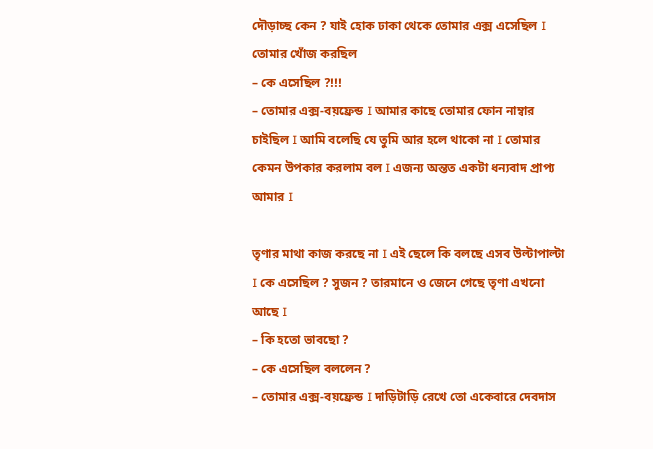দৌড়াচ্ছ কেন ? যাই হোক ঢাকা থেকে তোমার এক্স এসেছিল I তোমার খোঁজ করছিল
– কে এসেছিল ?!!!
– তোমার এক্স-বয়ফ্রেন্ড I আমার কাছে তোমার ফোন নাম্বার চাইছিল I আমি বলেছি যে তুমি আর হলে থাকো না I তোমার কেমন উপকার করলাম বল I এজন্য অন্তত একটা ধন্যবাদ প্রাপ্য আমার I

তৃণার মাথা কাজ করছে না I এই ছেলে কি বলছে এসব উল্টাপাল্টা I কে এসেছিল ? সুজন ? তারমানে ও জেনে গেছে তৃণা এখনো আছে I
– কি হতো ভাবছো ?
– কে এসেছিল বললেন ?
– তোমার এক্স-বয়ফ্রেন্ড I দাড়িটাড়ি রেখে তো একেবারে দেবদাস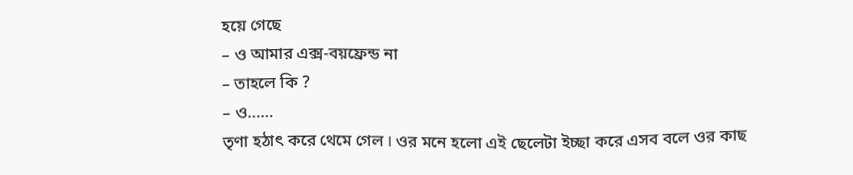হয়ে গেছে
– ও আমার এক্স-বয়ফ্রেন্ড না
– তাহলে কি ?
– ও……
তৃণা হঠাৎ করে থেমে গেল I ওর মনে হলো এই ছেলেটা ইচ্ছা করে এসব বলে ওর কাছ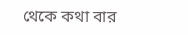থেকে কথা বার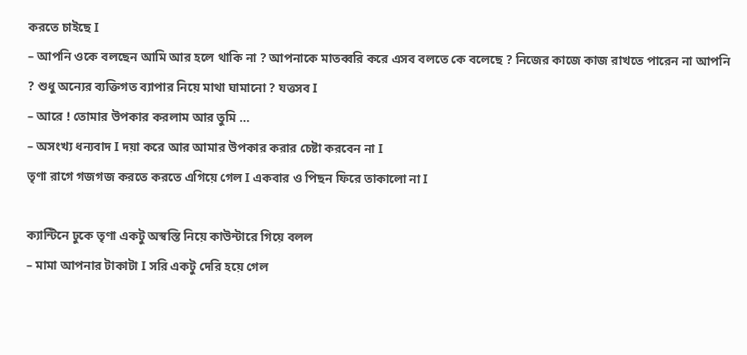করতে চাইছে I
– আপনি ওকে বলছেন আমি আর হলে থাকি না ? আপনাকে মাতব্বরি করে এসব বলতে কে বলেছে ? নিজের কাজে কাজ রাখতে পারেন না আপনি ? শুধু অন্যের ব্যক্তিগত ব্যাপার নিয়ে মাথা ঘামানো ? যত্তসব I
– আরে ! তোমার উপকার করলাম আর তুমি …
– অসংখ্য ধন্যবাদ I দয়া করে আর আমার উপকার করার চেষ্টা করবেন না I
তৃণা রাগে গজগজ করতে করতে এগিয়ে গেল I একবার ও পিছন ফিরে তাকালো না I

ক্যান্টিনে ঢুকে তৃণা একটু অস্বস্তি নিয়ে কাউন্টারে গিয়ে বলল
– মামা আপনার টাকাটা I সরি একটু দেরি হয়ে গেল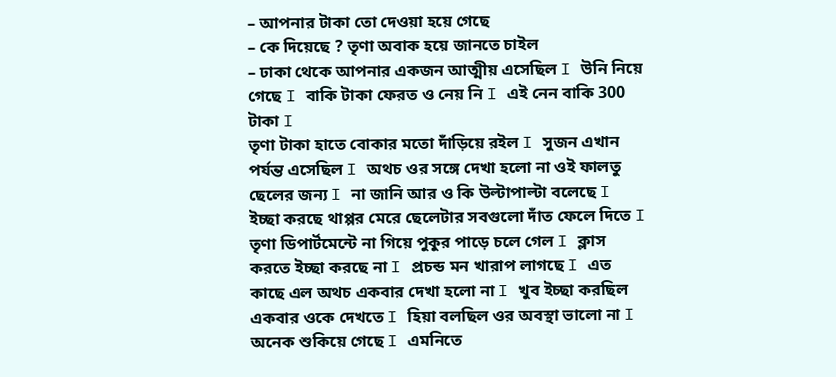– আপনার টাকা তো দেওয়া হয়ে গেছে
– কে দিয়েছে ? তৃণা অবাক হয়ে জানতে চাইল
– ঢাকা থেকে আপনার একজন আত্মীয় এসেছিল I উনি নিয়ে গেছে I বাকি টাকা ফেরত ও নেয় নি I এই নেন বাকি 300 টাকা I
তৃণা টাকা হাতে বোকার মতো দাঁড়িয়ে রইল I সুজন এখান পর্যন্ত এসেছিল I অথচ ওর সঙ্গে দেখা হলো না ওই ফালতু ছেলের জন্য I না জানি আর ও কি উল্টাপাল্টা বলেছে I ইচ্ছা করছে থাপ্পর মেরে ছেলেটার সবগুলো দাঁত ফেলে দিতে I তৃণা ডিপার্টমেন্টে না গিয়ে পুকুর পাড়ে চলে গেল I ক্লাস করতে ইচ্ছা করছে না I প্রচন্ড মন খারাপ লাগছে I এত কাছে এল অথচ একবার দেখা হলো না I খুব ইচ্ছা করছিল একবার ওকে দেখতে I হিয়া বলছিল ওর অবস্থা ভালো না I অনেক শুকিয়ে গেছে I এমনিতে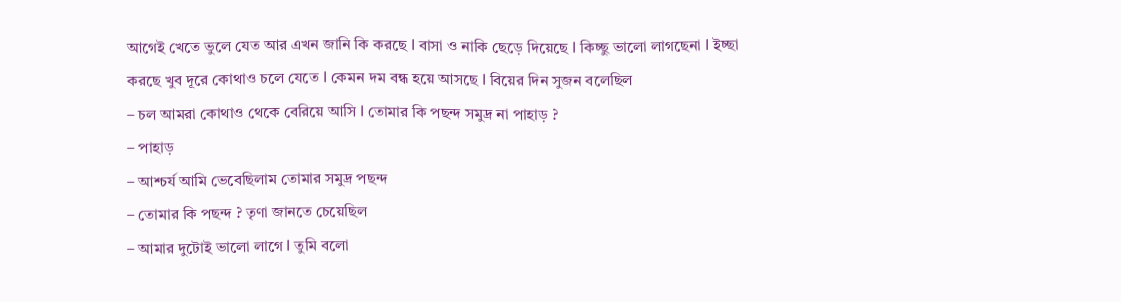আগেই খেতে ভুলে যেত আর এখন জানি কি করছে I বাসা ও নাকি ছেড়ে দিয়েছে I কিচ্ছু ভালো লাগছেনা I ইচ্ছা করছে খুব দূরে কোথাও চলে যেতে I কেমন দম বন্ধ হয়ে আসছে I বিয়ের দিন সুজন বলেছিল
– চল আমরা কোথাও থেকে বেরিয়ে আসি I তোমার কি পছন্দ সমুদ্র না পাহাড় ?
– পাহাড়
– আশ্চর্য আমি ভেবেছিলাম তোমার সমুদ্র পছন্দ
– তোমার কি পছন্দ ? তৃণা জানতে চেয়েছিল
– আমার দুটোই ভালো লাগে I তুমি বলো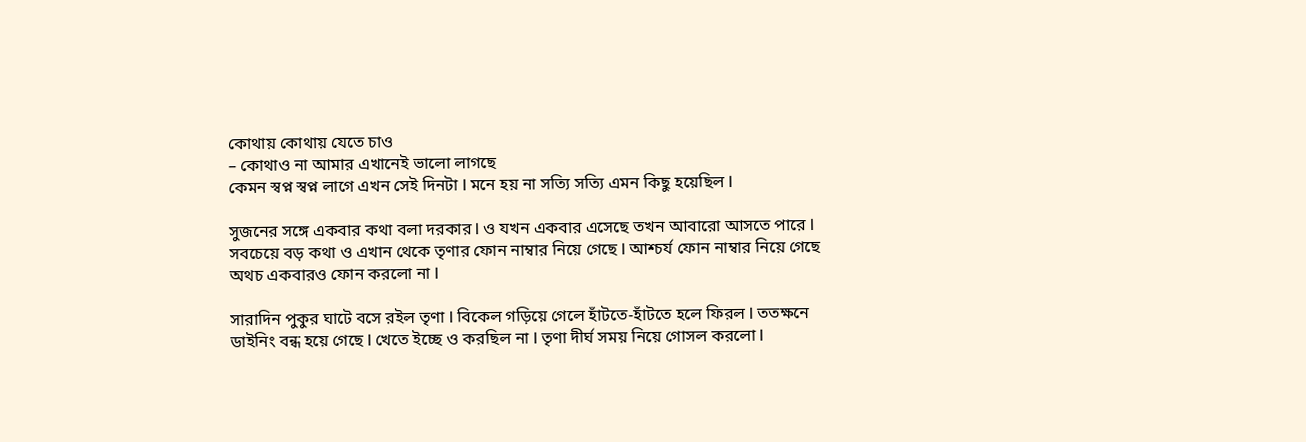কোথায় কোথায় যেতে চাও
– কোথাও না আমার এখানেই ভালো লাগছে
কেমন স্বপ্ন স্বপ্ন লাগে এখন সেই দিনটা I মনে হয় না সত্যি সত্যি এমন কিছু হয়েছিল I

সুজনের সঙ্গে একবার কথা বলা দরকার I ও যখন একবার এসেছে তখন আবারো আসতে পারে I সবচেয়ে বড় কথা ও এখান থেকে তৃণার ফোন নাম্বার নিয়ে গেছে I আশ্চর্য ফোন নাম্বার নিয়ে গেছে অথচ একবারও ফোন করলো না I

সারাদিন পুকুর ঘাটে বসে রইল তৃণা I বিকেল গড়িয়ে গেলে হাঁটতে-হাঁটতে হলে ফিরল I ততক্ষনে ডাইনিং বন্ধ হয়ে গেছে I খেতে ইচ্ছে ও করছিল না I তৃণা দীর্ঘ সময় নিয়ে গোসল করলো I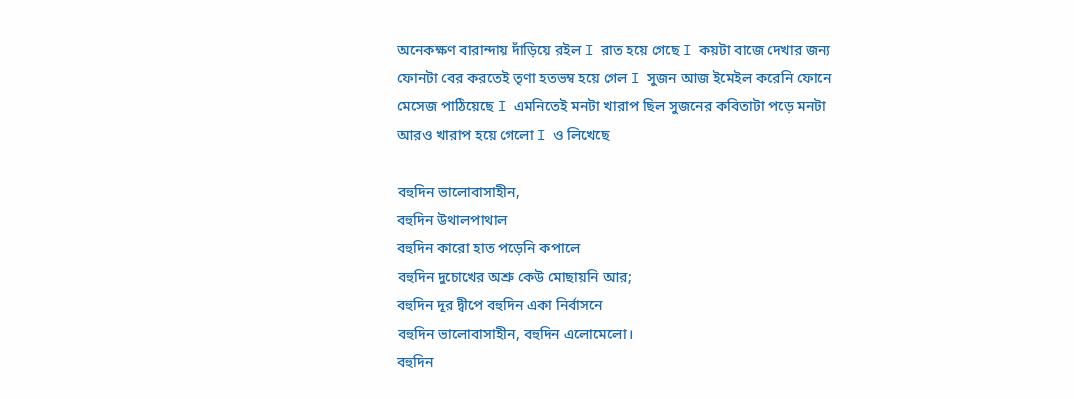অনেকক্ষণ বারান্দায় দাঁড়িয়ে রইল I রাত হয়ে গেছে I কয়টা বাজে দেখার জন্য ফোনটা বের করতেই তৃণা হতভম্ব হয়ে গেল I সুজন আজ ইমেইল করেনি ফোনে মেসেজ পাঠিয়েছে I এমনিতেই মনটা খারাপ ছিল সুজনের কবিতাটা পড়ে মনটা আরও খারাপ হয়ে গেলো I ও লিখেছে

বহুদিন ভালোবাসাহীন,
বহুদিন উথালপাথাল
বহুদিন কারো হাত পড়েনি কপালে
বহুদিন দুচোখের অশ্রু কেউ মোছায়নি আর;
বহুদিন দূর দ্বীপে বহুদিন একা নির্বাসনে
বহুদিন ভালোবাসাহীন, বহুদিন এলোমেলো।
বহুদিন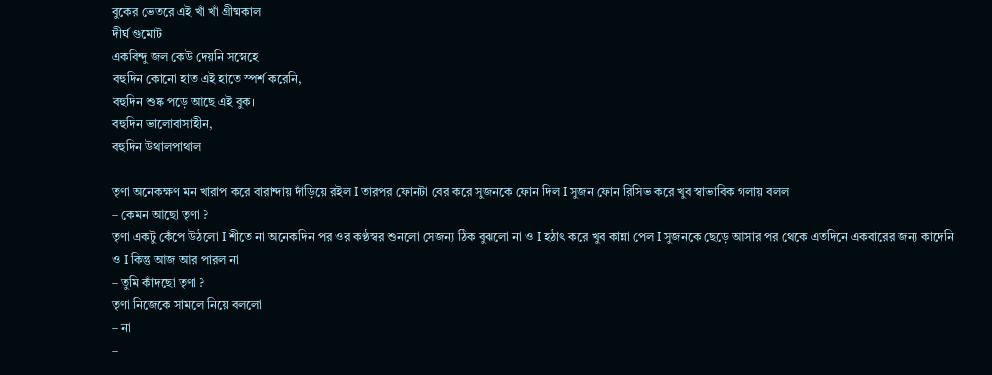বুকের ভেতরে এই খাঁ খাঁ গ্রীষ্মকাল
দীর্ঘ গুমোট
একবিন্দু জল কেউ দেয়নি সস্নেহে
বহুদিন কোনো হাত এই হাতে স্পর্শ করেনি,
বহুদিন শুষ্ক পড়ে আছে এই বুক।
বহুদিন ভালোবাসাহীন,
বহুদিন উথালপাথাল

তৃণা অনেকক্ষণ মন খারাপ করে বারান্দায় দাঁড়িয়ে রইল I তারপর ফোনটা বের করে সুজনকে ফোন দিল I সুজন ফোন রিসিভ করে খুব স্বাভাবিক গলায় বলল
– কেমন আছো তৃণা ?
তৃণা একটু কেঁপে উঠলো I শীতে না অনেকদিন পর ওর কণ্ঠস্বর শুনলো সেজন্য ঠিক বুঝলো না ও I হঠাৎ করে খুব কান্না পেল I সুজনকে ছেড়ে আসার পর থেকে এতদিনে একবারের জন্য কাদেনি ও I কিন্তু আজ আর পারল না
– তুমি কাঁদছো তৃণা ?
তৃণা নিজেকে সামলে নিয়ে বললো
– না
–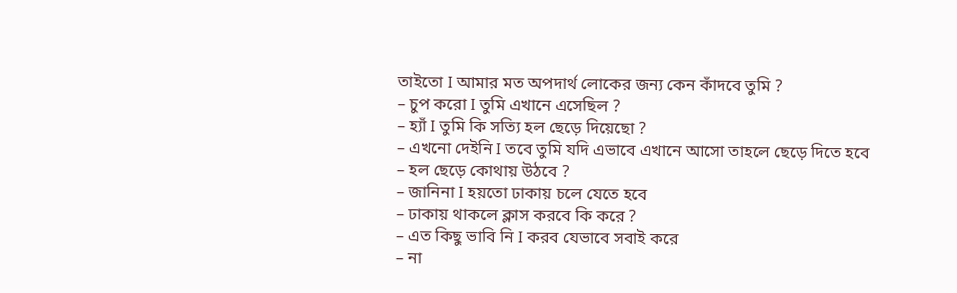তাইতো I আমার মত অপদার্থ লোকের জন্য কেন কাঁদবে তুমি ?
– চুপ করো I তুমি এখানে এসেছিল ?
– হ্যাঁ I তুমি কি সত্যি হল ছেড়ে দিয়েছো ?
– এখনো দেইনি I তবে তুমি যদি এভাবে এখানে আসো তাহলে ছেড়ে দিতে হবে
– হল ছেড়ে কোথায় উঠবে ?
– জানিনা I হয়তো ঢাকায় চলে যেতে হবে
– ঢাকায় থাকলে ক্লাস করবে কি করে ?
– এত কিছু ভাবি নি I করব যেভাবে সবাই করে
– না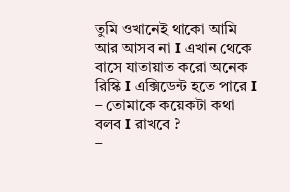তুমি ওখানেই থাকো আমি আর আসব না I এখান থেকে বাসে যাতায়াত করো অনেক রিস্কি I এক্সিডেন্ট হতে পারে I
– তোমাকে কয়েকটা কথা বলব I রাখবে ?
–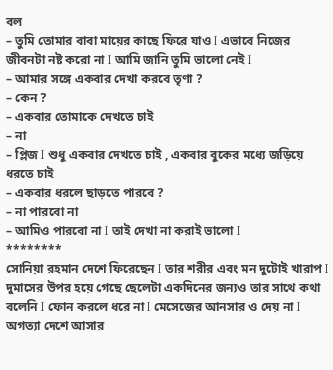বল
– তুমি তোমার বাবা মায়ের কাছে ফিরে যাও I এভাবে নিজের জীবনটা নষ্ট করো না I আমি জানি তুমি ভালো নেই I
– আমার সঙ্গে একবার দেখা করবে তৃণা ?
– কেন ?
– একবার তোমাকে দেখতে চাই
– না
– প্লিজ I শুধু একবার দেখতে চাই , একবার বুকের মধ্যে জড়িয়ে ধরতে চাই
– একবার ধরলে ছাড়তে পারবে ?
– না পারবো না
– আমিও পারবো না I তাই দেখা না করাই ভালো I
********
সোনিয়া রহমান দেশে ফিরেছেন I তার শরীর এবং মন দুটোই খারাপ I দুমাসের উপর হয়ে গেছে ছেলেটা একদিনের জন্যও তার সাথে কথা বলেনি I ফোন করলে ধরে না I মেসেজের আনসার ও দেয় না I অগত্যা দেশে আসার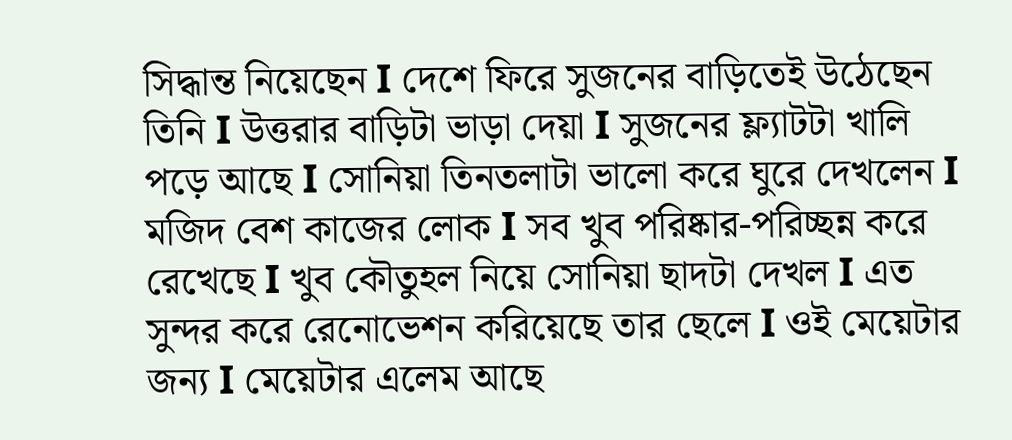সিদ্ধান্ত নিয়েছেন I দেশে ফিরে সুজনের বাড়িতেই উঠেছেন তিনি I উত্তরার বাড়িটা ভাড়া দেয়া I সুজনের ফ্ল্যাটটা খালি পড়ে আছে I সোনিয়া তিনতলাটা ভালো করে ঘুরে দেখলেন I মজিদ বেশ কাজের লোক I সব খুব পরিষ্কার-পরিচ্ছন্ন করে রেখেছে I খুব কৌতুহল নিয়ে সোনিয়া ছাদটা দেখল I এত সুন্দর করে রেনোভেশন করিয়েছে তার ছেলে I ওই মেয়েটার জন্য I মেয়েটার এলেম আছে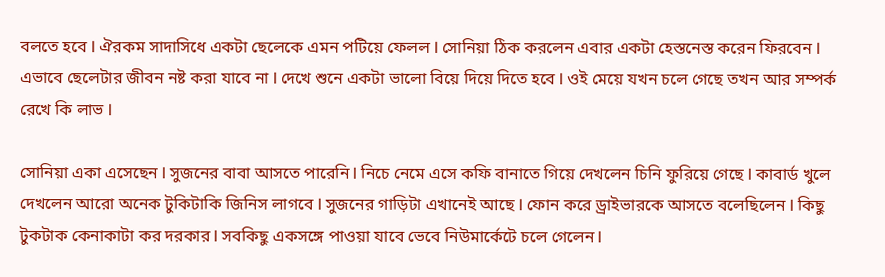বলতে হবে I ঐরকম সাদাসিধে একটা ছেলেকে এমন পটিয়ে ফেলল I সোনিয়া ঠিক করলেন এবার একটা হেস্তনেস্ত করেন ফিরবেন I এভাবে ছেলেটার জীবন নষ্ট করা যাবে না I দেখে শুনে একটা ভালো বিয়ে দিয়ে দিতে হবে I ওই মেয়ে যখন চলে গেছে তখন আর সম্পর্ক রেখে কি লাভ I

সোনিয়া একা এসেছেন I সুজনের বাবা আসতে পারেনি I নিচে নেমে এসে কফি বানাতে গিয়ে দেখলেন চিনি ফুরিয়ে গেছে I কাবার্ড খুলে দেখলেন আরো অনেক টুকিটাকি জিনিস লাগবে I সুজনের গাড়িটা এখানেই আছে I ফোন করে ড্রাইভারকে আসতে বলেছিলেন I কিছু টুকটাক কেনাকাটা কর দরকার I সবকিছু একসঙ্গে পাওয়া যাবে ভেবে নিউমার্কেটে চলে গেলেন I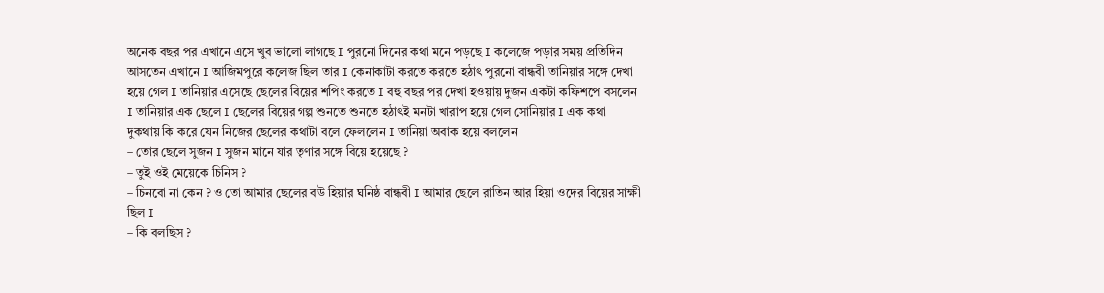অনেক বছর পর এখানে এসে খুব ভালো লাগছে I পুরনো দিনের কথা মনে পড়ছে I কলেজে পড়ার সময় প্রতিদিন আসতেন এখানে I আজিমপুরে কলেজ ছিল তার I কেনাকাটা করতে করতে হঠাৎ পুরনো বান্ধবী তানিয়ার সঙ্গে দেখা হয়ে গেল I তানিয়ার এসেছে ছেলের বিয়ের শপিং করতে I বহু বছর পর দেখা হওয়ায় দুজন একটা কফিশপে বসলেন I তানিয়ার এক ছেলে I ছেলের বিয়ের গল্প শুনতে শুনতে হঠাৎই মনটা খারাপ হয়ে গেল সোনিয়ার I এক কথা দুকথায় কি করে যেন নিজের ছেলের কথাটা বলে ফেললেন I তানিয়া অবাক হয়ে বললেন
– তোর ছেলে সুজন I সুজন মানে যার তৃণার সঙ্গে বিয়ে হয়েছে ?
– তুই ওই মেয়েকে চিনিস ?
– চিনবো না কেন ? ও তো আমার ছেলের বউ হিয়ার ঘনিষ্ঠ বান্ধবী I আমার ছেলে রাতিন আর হিয়া ওদের বিয়ের সাক্ষী ছিল I
– কি বলছিস ?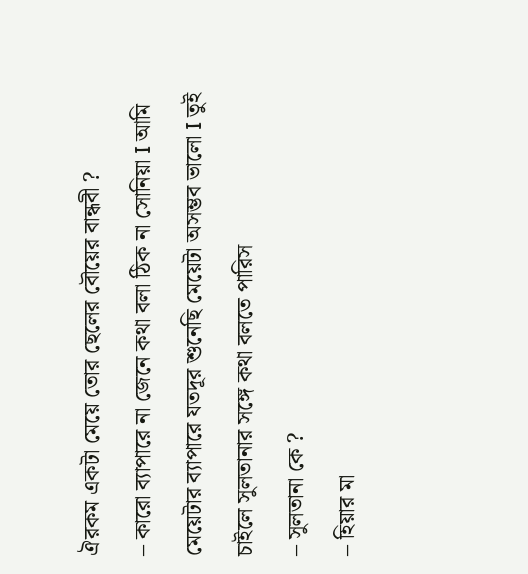ঐরকম একটা মেয়ে তোর ছেলের বৌয়ের বান্ধবী ?
– কারো ব্যাপারে না জেনে কথা বলা ঠিক না সোনিয়া I আমি মেয়েটার ব্যাপারে যতদূর শুনেছি মেয়েটা অসম্ভব ভালো I তুই চাইলে সুলতানার সঙ্গে কথা বলতে পারিস
– সুলতানা কে ?
– হিয়ার মা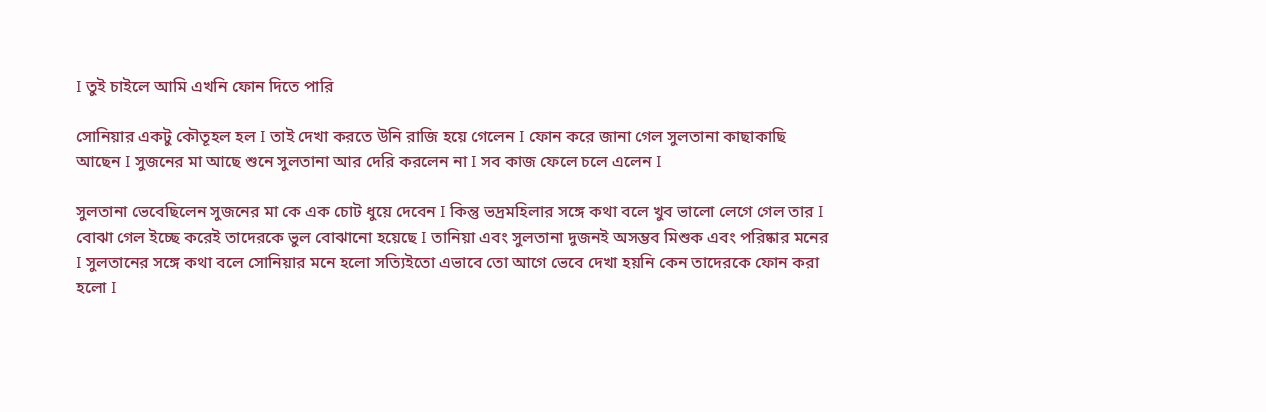I তুই চাইলে আমি এখনি ফোন দিতে পারি

সোনিয়ার একটু কৌতূহল হল I তাই দেখা করতে উনি রাজি হয়ে গেলেন I ফোন করে জানা গেল সুলতানা কাছাকাছি আছেন I সুজনের মা আছে শুনে সুলতানা আর দেরি করলেন না I সব কাজ ফেলে চলে এলেন I

সুলতানা ভেবেছিলেন সুজনের মা কে এক চোট ধুয়ে দেবেন I কিন্তু ভদ্রমহিলার সঙ্গে কথা বলে খুব ভালো লেগে গেল তার I বোঝা গেল ইচ্ছে করেই তাদেরকে ভুল বোঝানো হয়েছে I তানিয়া এবং সুলতানা দুজনই অসম্ভব মিশুক এবং পরিষ্কার মনের I সুলতানের সঙ্গে কথা বলে সোনিয়ার মনে হলো সত্যিইতো এভাবে তো আগে ভেবে দেখা হয়নি কেন তাদেরকে ফোন করা হলো I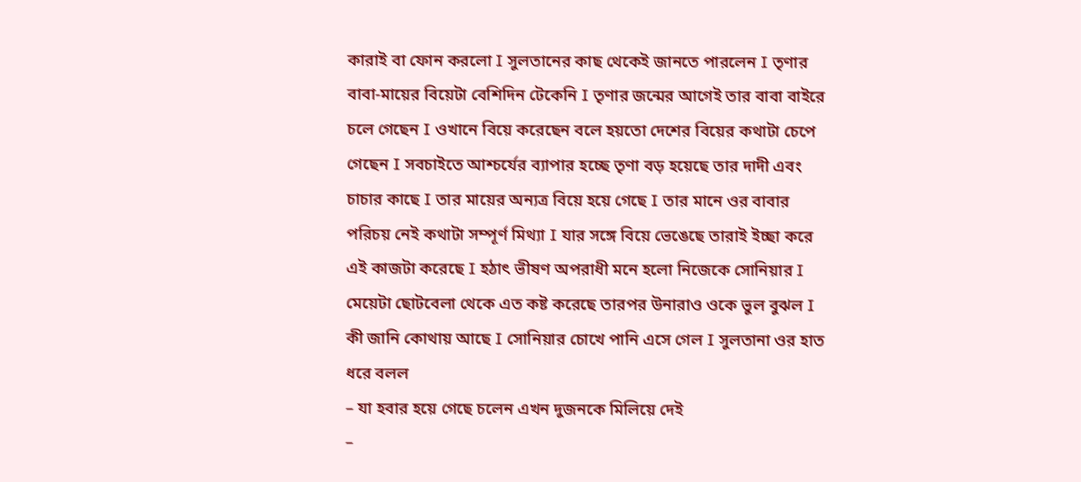কারাই বা ফোন করলো I সুলতানের কাছ থেকেই জানতে পারলেন I তৃণার বাবা-মায়ের বিয়েটা বেশিদিন টেকেনি I তৃণার জন্মের আগেই তার বাবা বাইরে চলে গেছেন I ওখানে বিয়ে করেছেন বলে হয়তো দেশের বিয়ের কথাটা চেপে গেছেন I সবচাইতে আশ্চর্যের ব্যাপার হচ্ছে তৃণা বড় হয়েছে তার দাদী এবং চাচার কাছে I তার মায়ের অন্যত্র বিয়ে হয়ে গেছে I তার মানে ওর বাবার পরিচয় নেই কথাটা সম্পূর্ণ মিথ্যা I যার সঙ্গে বিয়ে ভেঙেছে তারাই ইচ্ছা করে এই কাজটা করেছে I হঠাৎ ভীষণ অপরাধী মনে হলো নিজেকে সোনিয়ার I মেয়েটা ছোটবেলা থেকে এত কষ্ট করেছে তারপর উনারাও ওকে ভুল বুঝল I কী জানি কোথায় আছে I সোনিয়ার চোখে পানি এসে গেল I সুলতানা ওর হাত ধরে বলল
– যা হবার হয়ে গেছে চলেন এখন দুজনকে মিলিয়ে দেই
–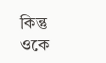কিন্তু ওকে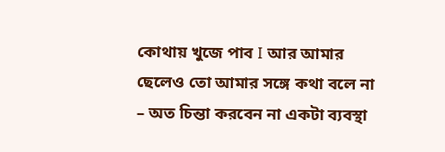কোথায় খুজে পাব I আর আমার ছেলেও তো আমার সঙ্গে কথা বলে না
– অত চিন্তা করবেন না একটা ব্যবস্থা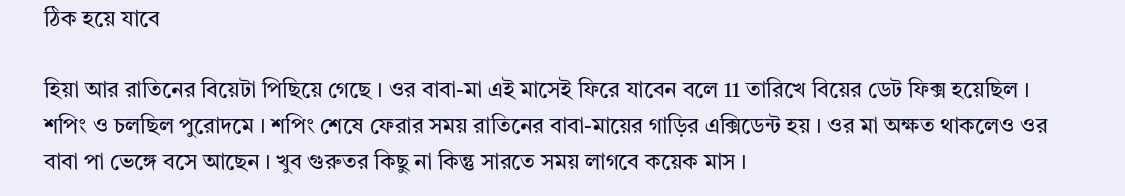ঠিক হয়ে যাবে

হিয়া আর রাতিনের বিয়েটা পিছিয়ে গেছে I ওর বাবা-মা এই মাসেই ফিরে যাবেন বলে 11 তারিখে বিয়ের ডেট ফিক্স হয়েছিল I শপিং ও চলছিল পুরোদমে I শপিং শেষে ফেরার সময় রাতিনের বাবা-মায়ের গাড়ির এক্সিডেন্ট হয় I ওর মা অক্ষত থাকলেও ওর বাবা পা ভেঙ্গে বসে আছেন I খুব গুরুতর কিছু না কিন্তু সারতে সময় লাগবে কয়েক মাস I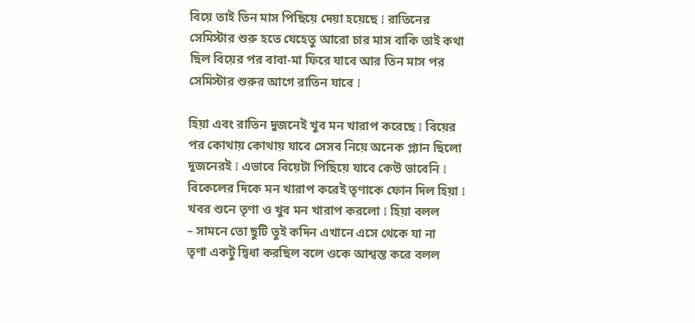বিয়ে তাই তিন মাস পিছিয়ে দেয়া হয়েছে I রাতিনের সেমিস্টার শুরু হতে যেহেতু আরো চার মাস বাকি তাই কথা ছিল বিয়ের পর বাবা-মা ফিরে যাবে আর তিন মাস পর সেমিস্টার শুরুর আগে রাতিন যাবে I

হিয়া এবং রাতিন দুজনেই খুব মন খারাপ করেছে I বিয়ের পর কোথায় কোথায় যাবে সেসব নিয়ে অনেক প্ল্যান ছিলো দুজনেরই I এভাবে বিয়েটা পিছিয়ে যাবে কেউ ভাবেনি I বিকেলের দিকে মন খারাপ করেই তৃণাকে ফোন দিল হিয়া I খবর শুনে তৃণা ও খুব মন খারাপ করলো I হিয়া বলল
– সামনে তো ছুটি তুই কদিন এখানে এসে থেকে যা না
তৃণা একটু দ্বিধা করছিল বলে ওকে আশ্বস্ত করে বলল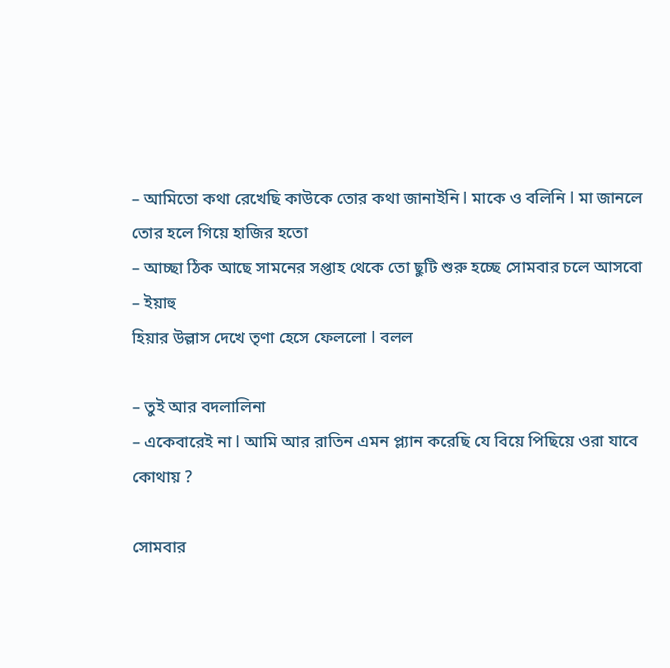– আমিতো কথা রেখেছি কাউকে তোর কথা জানাইনি I মাকে ও বলিনি I মা জানলে তোর হলে গিয়ে হাজির হতো
– আচ্ছা ঠিক আছে সামনের সপ্তাহ থেকে তো ছুটি শুরু হচ্ছে সোমবার চলে আসবো
– ইয়াহু
হিয়ার উল্লাস দেখে তৃণা হেসে ফেললো I বলল

– তুই আর বদলালিনা
– একেবারেই না I আমি আর রাতিন এমন প্ল্যান করেছি যে বিয়ে পিছিয়ে ওরা যাবে কোথায় ?

সোমবার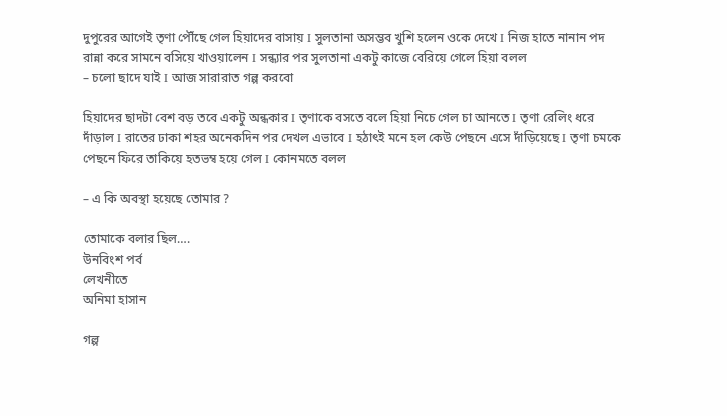দুপুরের আগেই তৃণা পৌঁছে গেল হিয়াদের বাসায় I সুলতানা অসম্ভব খুশি হলেন ওকে দেখে I নিজ হাতে নানান পদ রান্না করে সামনে বসিয়ে খাওয়ালেন I সন্ধ্যার পর সুলতানা একটু কাজে বেরিয়ে গেলে হিয়া বলল
– চলো ছাদে যাই I আজ সারারাত গল্প করবো

হিয়াদের ছাদটা বেশ বড় তবে একটু অন্ধকার I তৃণাকে বসতে বলে হিয়া নিচে গেল চা আনতে I তৃণা রেলিং ধরে দাঁড়াল I রাতের ঢাকা শহর অনেকদিন পর দেখল এভাবে I হঠাৎই মনে হল কেউ পেছনে এসে দাঁড়িয়েছে I তৃণা চমকে পেছনে ফিরে তাকিয়ে হতভম্ব হয়ে গেল I কোনমতে বলল

– এ কি অবস্থা হয়েছে তোমার ?

তোমাকে বলার ছিল….
উনবিংশ পর্ব
লেখনীতে
অনিমা হাসান

গল্প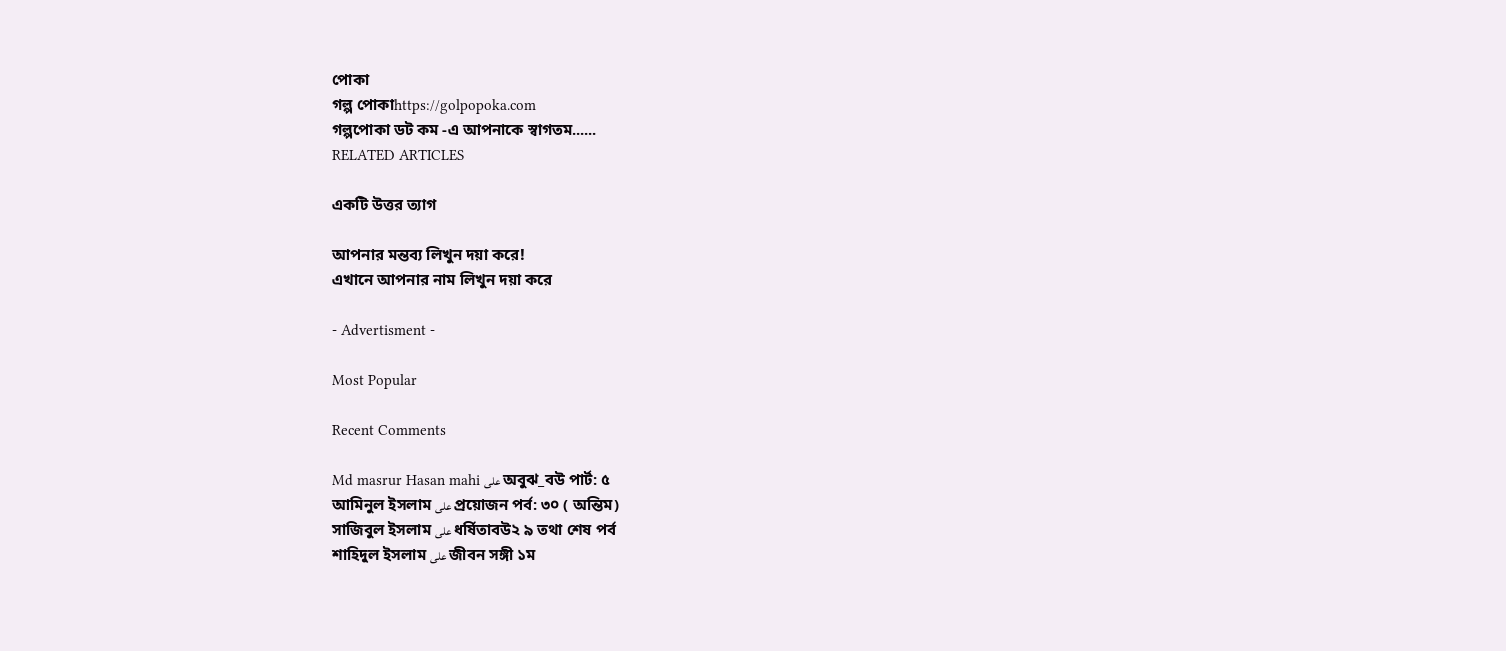পোকা
গল্প পোকাhttps://golpopoka.com
গল্পপোকা ডট কম -এ আপনাকে স্বাগতম......
RELATED ARTICLES

একটি উত্তর ত্যাগ

আপনার মন্তব্য লিখুন দয়া করে!
এখানে আপনার নাম লিখুন দয়া করে

- Advertisment -

Most Popular

Recent Comments

Md masrur Hasan mahi على অবুঝ_বউ পার্ট: ৫
আমিনুল ইসলাম على প্রয়োজন পর্ব: ৩০ ( অন্তিম)
সাজিবুল ইসলাম على ধর্ষিতাবউ২ ৯ তথা শেষ পর্ব
শাহিদুল ইসলাম على জীবন সঙ্গী ১ম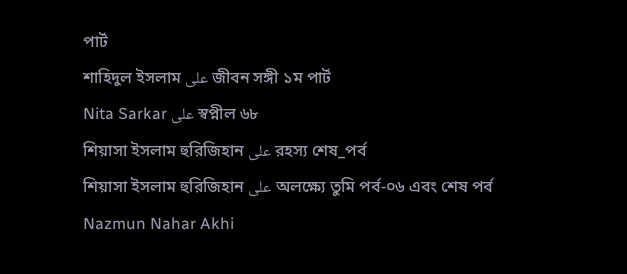পার্ট
শাহিদুল ইসলাম على জীবন সঙ্গী ১ম পার্ট
Nita Sarkar على স্বপ্নীল ৬৮
শিয়াসা ইসলাম হুরিজিহান على রহস্য শেষ_পর্ব
শিয়াসা ইসলাম হুরিজিহান على অলক্ষ্যে তুমি পর্ব-০৬ এবং শেষ পর্ব
Nazmun Nahar Akhi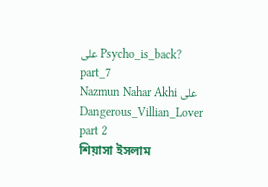على Psycho_is_back? part_7
Nazmun Nahar Akhi على Dangerous_Villian_Lover part 2
শিয়াসা ইসলাম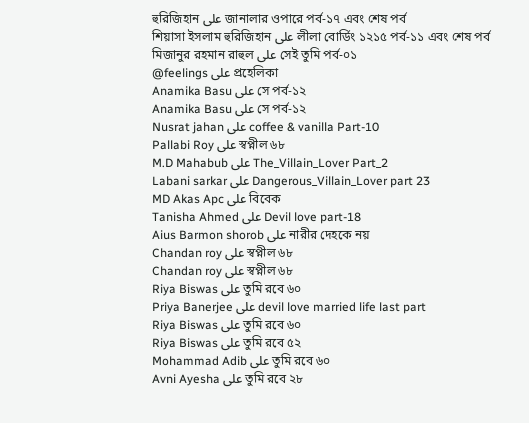হুরিজিহান على জানালার ওপারে পর্ব-১৭ এবং শেষ পর্ব
শিয়াসা ইসলাম হুরিজিহান على লীলা বোর্ডিং ১২১৫ পর্ব-১১ এবং শেষ পর্ব
মিজানুর রহমান রাহুল على সেই তুমি পর্ব-০১
@feelings على প্রহেলিকা
Anamika Basu على সে পর্ব-১২
Anamika Basu على সে পর্ব-১২
Nusrat jahan على coffee & vanilla Part-10
Pallabi Roy على স্বপ্নীল ৬৮
M.D Mahabub على The_Villain_Lover Part_2
Labani sarkar على Dangerous_Villain_Lover part 23
MD Akas Apc على বিবেক
Tanisha Ahmed على Devil love part-18
Aius Barmon shorob على নারীর দেহকে নয়
Chandan roy على স্বপ্নীল ৬৮
Chandan roy على স্বপ্নীল ৬৮
Riya Biswas على তুমি রবে ৬০
Priya Banerjee على devil love married life last part
Riya Biswas على তুমি রবে ৬০
Riya Biswas على তুমি রবে ৫২
Mohammad Adib على তুমি রবে ৬০
Avni Ayesha على তুমি রবে ২৮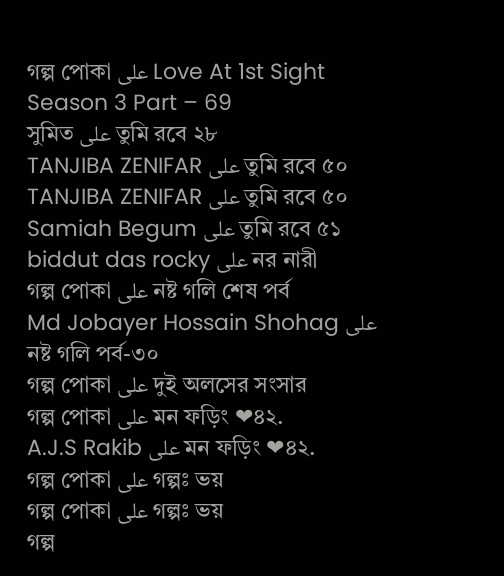গল্প পোকা على Love At 1st Sight Season 3 Part – 69
সুমিত على তুমি রবে ২৮
TANJIBA ZENIFAR على তুমি রবে ৫০
TANJIBA ZENIFAR على তুমি রবে ৫০
Samiah Begum على তুমি রবে ৫১
biddut das rocky على নর নারী
গল্প পোকা على নষ্ট গলি শেষ পর্ব
Md Jobayer Hossain Shohag على নষ্ট গলি পর্ব-৩০
গল্প পোকা على দুই অলসের সংসার
গল্প পোকা على মন ফড়িং ❤৪২.
A.J.S Rakib على মন ফড়িং ❤৪২.
গল্প পোকা على গল্পঃ ভয়
গল্প পোকা على গল্পঃ ভয়
গল্প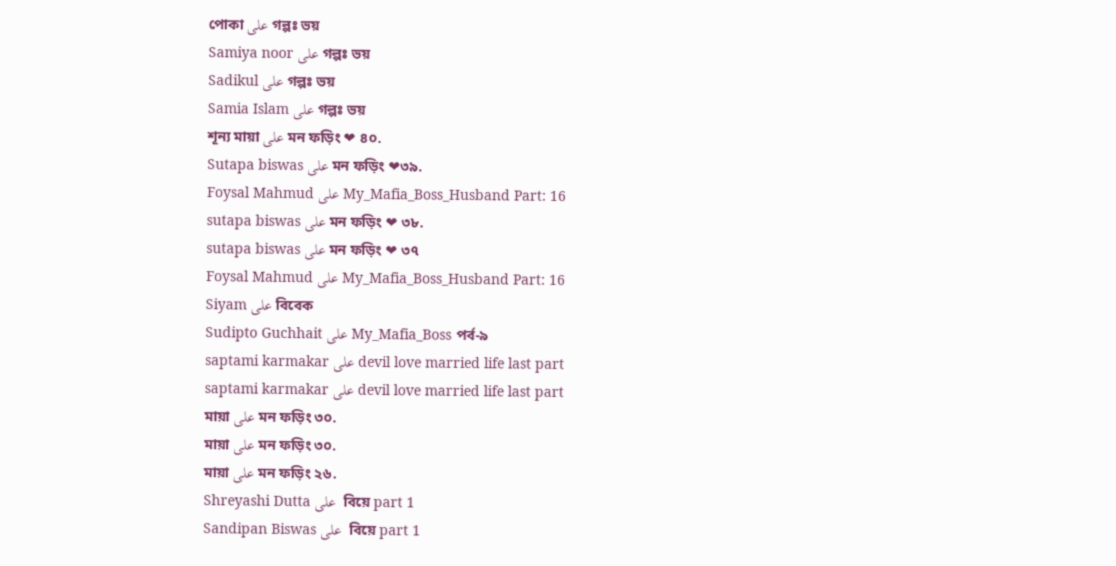পোকা على গল্পঃ ভয়
Samiya noor على গল্পঃ ভয়
Sadikul على গল্পঃ ভয়
Samia Islam على গল্পঃ ভয়
শূন্য মায়া على মন ফড়িং ❤ ৪০.
Sutapa biswas على মন ফড়িং ❤৩৯.
Foysal Mahmud على My_Mafia_Boss_Husband Part: 16
sutapa biswas على মন ফড়িং ❤ ৩৮.
sutapa biswas على মন ফড়িং ❤ ৩৭
Foysal Mahmud على My_Mafia_Boss_Husband Part: 16
Siyam على বিবেক
Sudipto Guchhait على My_Mafia_Boss পর্ব-৯
saptami karmakar على devil love married life last part
saptami karmakar على devil love married life last part
মায়া على মন ফড়িং ৩০.
মায়া على মন ফড়িং ৩০.
মায়া على মন ফড়িং ২৬.
Shreyashi Dutta على  বিয়ে part 1
Sandipan Biswas على  বিয়ে part 1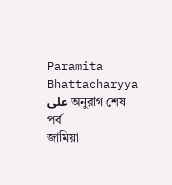Paramita Bhattacharyya على অনুরাগ শেষ পর্ব
জামিয়া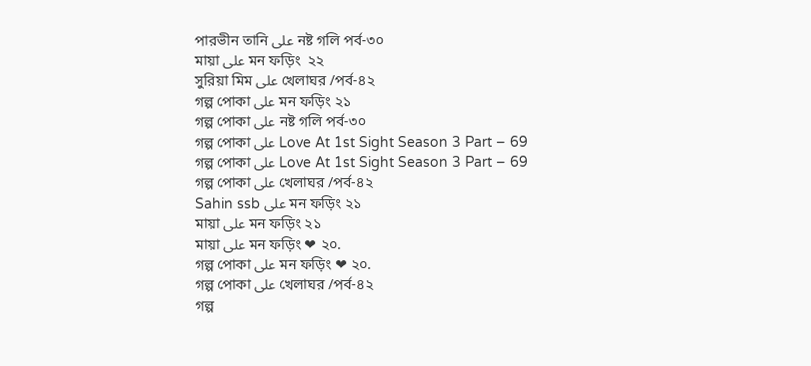পারভীন তানি على নষ্ট গলি পর্ব-৩০
মায়া على মন ফড়িং  ২২
সুরিয়া মিম على খেলাঘর /পর্ব-৪২
গল্প পোকা على মন ফড়িং ২১
গল্প পোকা على নষ্ট গলি পর্ব-৩০
গল্প পোকা على Love At 1st Sight Season 3 Part – 69
গল্প পোকা على Love At 1st Sight Season 3 Part – 69
গল্প পোকা على খেলাঘর /পর্ব-৪২
Sahin ssb على মন ফড়িং ২১
মায়া على মন ফড়িং ২১
মায়া على মন ফড়িং ❤ ২০.
গল্প পোকা على মন ফড়িং ❤ ২০.
গল্প পোকা على খেলাঘর /পর্ব-৪২
গল্প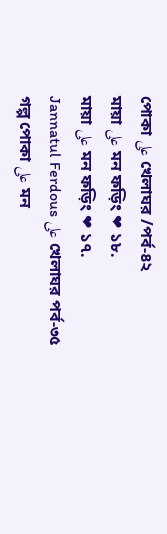পোকা على খেলাঘর /পর্ব-৪২
মায়া على মন ফড়িং ❤ ১৮.
মায়া على মন ফড়িং ❤ ১৭.
Jannatul Ferdous على খেলাঘর পর্ব-৩৫
গল্প পোকা على মন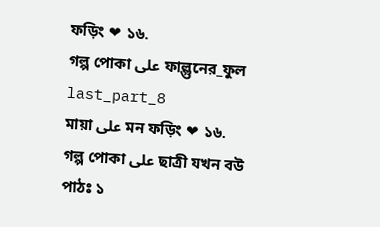ফড়িং ❤ ১৬.
গল্প পোকা على ফাল্গুনের_ফুল last_part_8
মায়া على মন ফড়িং ❤ ১৬.
গল্প পোকা على ছাত্রী যখন বউ পাঠঃ ১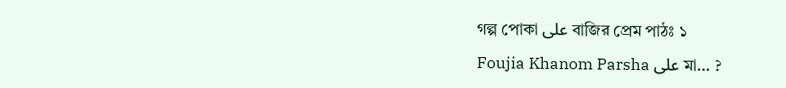গল্প পোকা على বাজির প্রেম পাঠঃ ১
Foujia Khanom Parsha على মা… ?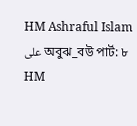HM Ashraful Islam على অবুঝ_বউ পার্ট: ৮
HM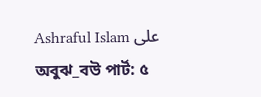Ashraful Islam على অবুঝ_বউ পার্ট: ৫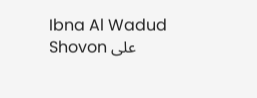Ibna Al Wadud Shovon على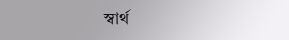স্বার্থ